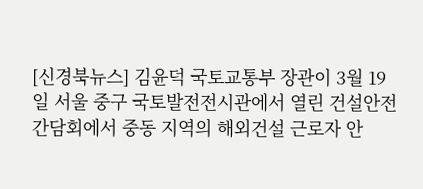[신경북뉴스] 김윤덕 국토교통부 장관이 3월 19일 서울 중구 국토발전전시관에서 열린 건설안전 간담회에서 중동 지역의 해외건설 근로자 안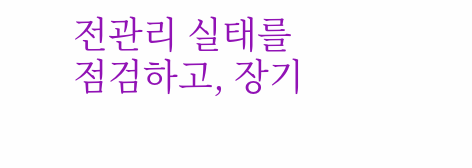전관리 실태를 점검하고, 장기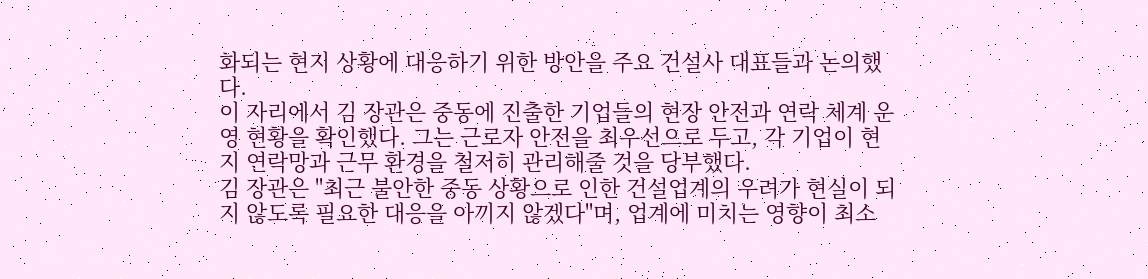화되는 현지 상황에 대응하기 위한 방안을 주요 건설사 대표들과 논의했다.
이 자리에서 김 장관은 중동에 진출한 기업들의 현장 안전과 연락 체계 운영 현황을 확인했다. 그는 근로자 안전을 최우선으로 두고, 각 기업이 현지 연락망과 근무 환경을 철저히 관리해줄 것을 당부했다.
김 장관은 "최근 불안한 중동 상황으로 인한 건설업계의 우려가 현실이 되지 않도록 필요한 대응을 아끼지 않겠다"며, 업계에 미치는 영향이 최소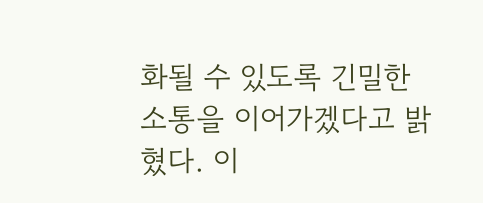화될 수 있도록 긴밀한 소통을 이어가겠다고 밝혔다. 이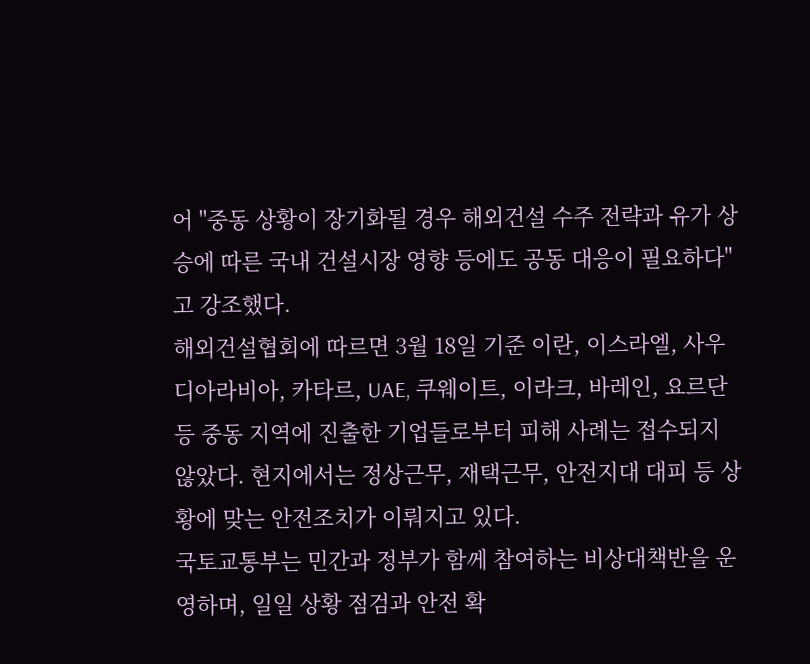어 "중동 상황이 장기화될 경우 해외건설 수주 전략과 유가 상승에 따른 국내 건설시장 영향 등에도 공동 대응이 필요하다"고 강조했다.
해외건설협회에 따르면 3월 18일 기준 이란, 이스라엘, 사우디아라비아, 카타르, UAE, 쿠웨이트, 이라크, 바레인, 요르단 등 중동 지역에 진출한 기업들로부터 피해 사례는 접수되지 않았다. 현지에서는 정상근무, 재택근무, 안전지대 대피 등 상황에 맞는 안전조치가 이뤄지고 있다.
국토교통부는 민간과 정부가 함께 참여하는 비상대책반을 운영하며, 일일 상황 점검과 안전 확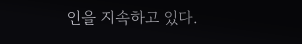인을 지속하고 있다.